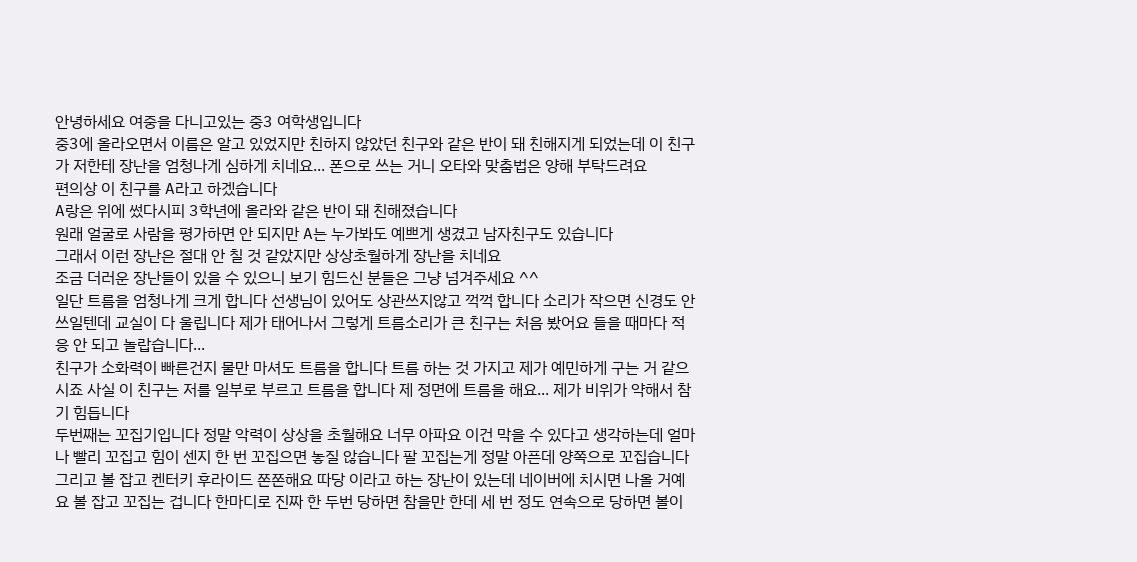안녕하세요 여중을 다니고있는 중3 여학생입니다
중3에 올라오면서 이름은 알고 있었지만 친하지 않았던 친구와 같은 반이 돼 친해지게 되었는데 이 친구가 저한테 장난을 엄청나게 심하게 치네요... 폰으로 쓰는 거니 오타와 맞춤법은 양해 부탁드려요
편의상 이 친구를 A라고 하겠습니다
A랑은 위에 썼다시피 3학년에 올라와 같은 반이 돼 친해졌습니다
원래 얼굴로 사람을 평가하면 안 되지만 A는 누가봐도 예쁘게 생겼고 남자친구도 있습니다
그래서 이런 장난은 절대 안 칠 것 같았지만 상상초월하게 장난을 치네요
조금 더러운 장난들이 있을 수 있으니 보기 힘드신 분들은 그냥 넘겨주세요 ^^
일단 트름을 엄청나게 크게 합니다 선생님이 있어도 상관쓰지않고 꺽꺽 합니다 소리가 작으면 신경도 안 쓰일텐데 교실이 다 울립니다 제가 태어나서 그렇게 트름소리가 큰 친구는 처음 봤어요 들을 때마다 적응 안 되고 놀랍습니다...
친구가 소화력이 빠른건지 물만 마셔도 트름을 합니다 트름 하는 것 가지고 제가 예민하게 구는 거 같으시죠 사실 이 친구는 저를 일부로 부르고 트름을 합니다 제 정면에 트름을 해요... 제가 비위가 약해서 참기 힘듭니다
두번째는 꼬집기입니다 정말 악력이 상상을 초월해요 너무 아파요 이건 막을 수 있다고 생각하는데 얼마나 빨리 꼬집고 힘이 센지 한 번 꼬집으면 놓질 않습니다 팔 꼬집는게 정말 아픈데 양쪽으로 꼬집습니다
그리고 볼 잡고 켄터키 후라이드 쫀쫀해요 따당 이라고 하는 장난이 있는데 네이버에 치시면 나올 거예요 볼 잡고 꼬집는 겁니다 한마디로 진짜 한 두번 당하면 참을만 한데 세 번 정도 연속으로 당하면 볼이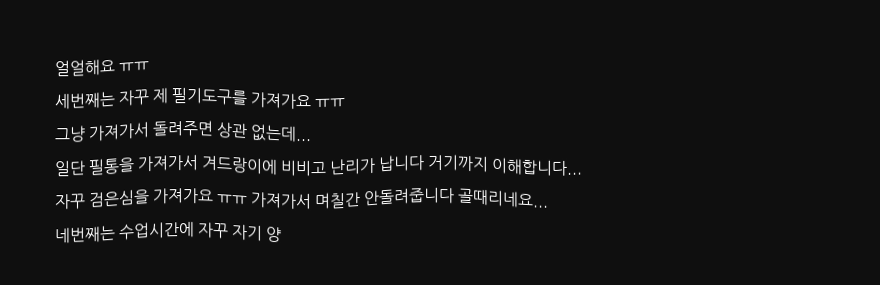얼얼해요 ㅠㅠ
세번째는 자꾸 제 필기도구를 가져가요 ㅠㅠ
그냥 가져가서 돌려주면 상관 없는데...
일단 필통을 가져가서 겨드랑이에 비비고 난리가 납니다 거기까지 이해합니다... 자꾸 검은심을 가져가요 ㅠㅠ 가져가서 며칠간 안돌려줍니다 골때리네요...
네번째는 수업시간에 자꾸 자기 양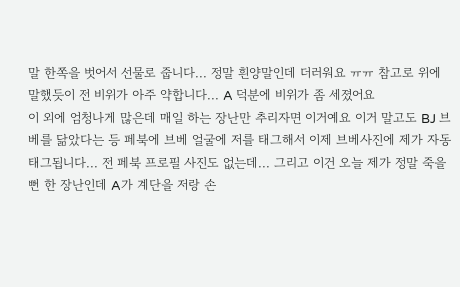말 한쪽을 벗어서 선물로 줍니다... 정말 흰양말인데 더러워요 ㅠㅠ 참고로 위에 말했듯이 전 비위가 아주 약합니다... A 덕분에 비위가 좀 세졌어요
이 외에 엄청나게 많은데 매일 하는 장난만 추리자면 이거예요 이거 말고도 BJ 브베를 닮았다는 등 페북에 브베 얼굴에 저를 태그해서 이제 브베사진에 제가 자동태그됩니다... 전 페북 프로필 사진도 없는데... 그리고 이건 오늘 제가 정말 죽을 뻔 한 장난인데 A가 계단을 저랑 손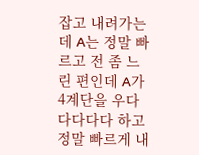잡고 내려가는데 A는 정말 빠르고 전 좀 느린 편인데 A가 4계단을 우다다다다다 하고 정말 빠르게 내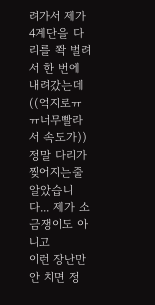려가서 제가 4계단을 다리를 쫙 벌려서 한 번에 내려갔는데((억지로ㅠㅠ너무빨라서 속도가)) 정말 다리가 찢어지는줄 알았습니다... 제가 소금쟁이도 아니고
이런 장난만 안 치면 정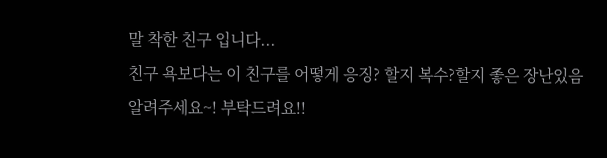말 착한 친구 입니다...
친구 욕보다는 이 친구를 어떻게 응징? 할지 복수?할지 좋은 장난있음 알려주세요~! 부탁드려요!!